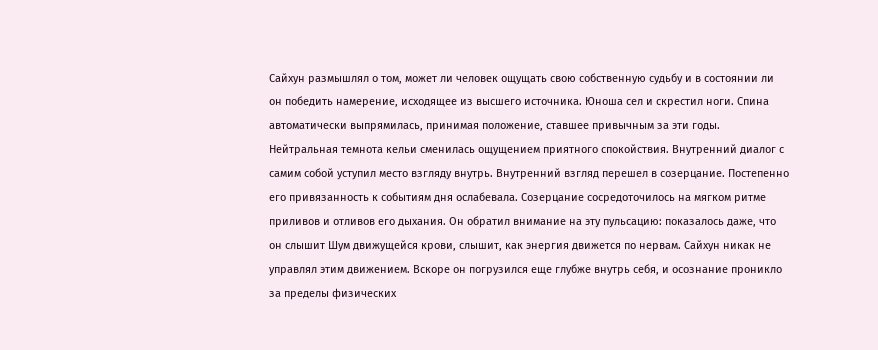Сайхун размышлял о том, может ли человек ощущать свою собственную судьбу и в состоянии ли он победить намерение, исходящее из высшего источника. Юноша сел и скрестил ноги. Спина автоматически выпрямилась, принимая положение, ставшее привычным за эти годы. Нейтральная темнота кельи сменилась ощущением приятного спокойствия. Внутренний диалог с самим собой уступил место взгляду внутрь. Внутренний взгляд перешел в созерцание. Постепенно его привязанность к событиям дня ослабевала. Созерцание сосредоточилось на мягком ритме приливов и отливов его дыхания. Он обратил внимание на эту пульсацию: показалось даже, что он слышит Шум движущейся крови, слышит, как энергия движется по нервам. Сайхун никак не управлял этим движением. Вскоре он погрузился еще глубже внутрь себя, и осознание проникло за пределы физических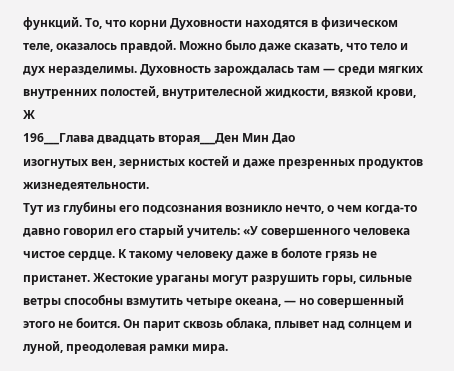функций. То, что корни Духовности находятся в физическом теле, оказалось правдой. Можно было даже сказать, что тело и дух неразделимы. Духовность зарождалась там — среди мягких внутренних полостей, внутрителесной жидкости, вязкой крови,
Ж
196___Глава двадцать вторая___Ден Мин Дао
изогнутых вен, зернистых костей и даже презренных продуктов жизнедеятельности.
Тут из глубины его подсознания возникло нечто, о чем когда-то давно говорил его старый учитель: «У совершенного человека чистое сердце. К такому человеку даже в болоте грязь не пристанет. Жестокие ураганы могут разрушить горы, сильные ветры способны взмутить четыре океана, — но совершенный этого не боится. Он парит сквозь облака, плывет над солнцем и луной, преодолевая рамки мира.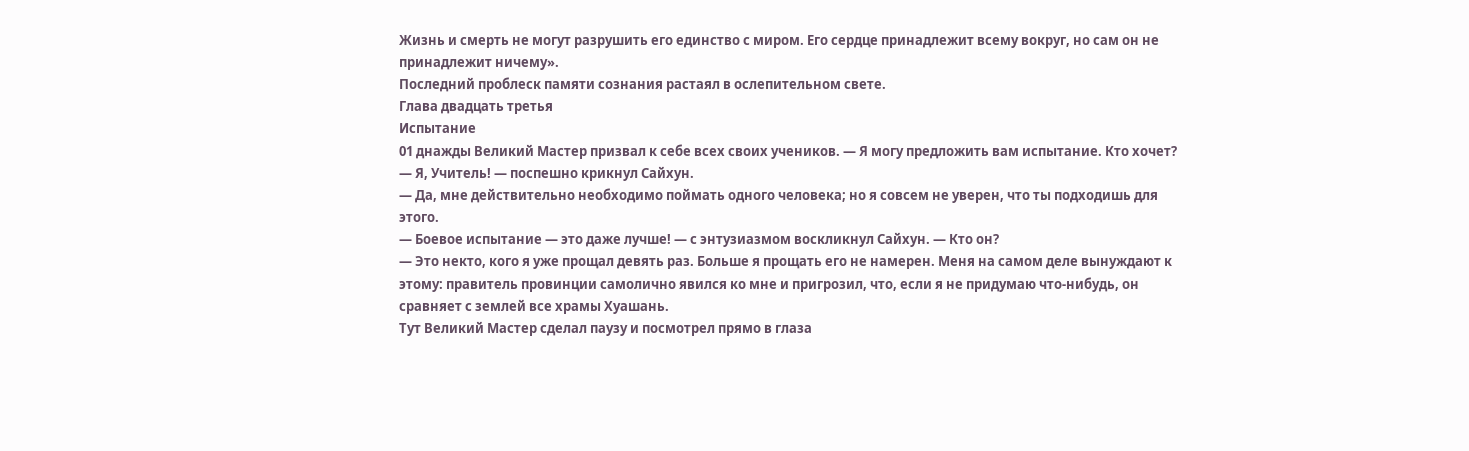Жизнь и смерть не могут разрушить его единство с миром. Его сердце принадлежит всему вокруг, но сам он не принадлежит ничему».
Последний проблеск памяти сознания растаял в ослепительном свете.
Глава двадцать третья
Испытание
01 днажды Великий Мастер призвал к себе всех своих учеников. — Я могу предложить вам испытание. Кто хочет?
— Я, Учитель! — поспешно крикнул Сайхун.
— Да, мне действительно необходимо поймать одного человека; но я совсем не уверен, что ты подходишь для этого.
— Боевое испытание — это даже лучше! — с энтузиазмом воскликнул Сайхун. — Кто он?
— Это некто, кого я уже прощал девять раз. Больше я прощать его не намерен. Меня на самом деле вынуждают к этому: правитель провинции самолично явился ко мне и пригрозил, что, если я не придумаю что-нибудь, он сравняет с землей все храмы Хуашань.
Тут Великий Мастер сделал паузу и посмотрел прямо в глаза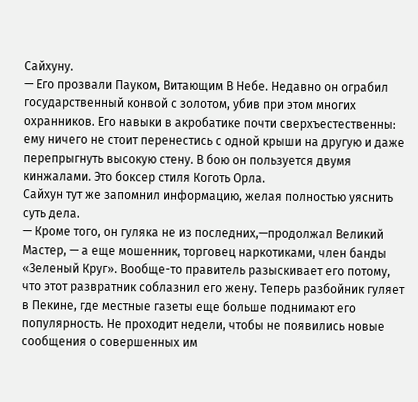Сайхуну.
— Его прозвали Пауком, Витающим В Небе. Недавно он ограбил государственный конвой с золотом, убив при этом многих охранников. Его навыки в акробатике почти сверхъестественны: ему ничего не стоит перенестись с одной крыши на другую и даже перепрыгнуть высокую стену. В бою он пользуется двумя кинжалами. Это боксер стиля Коготь Орла.
Сайхун тут же запомнил информацию, желая полностью уяснить суть дела.
— Кроме того, он гуляка не из последних,—продолжал Великий Мастер, — а еще мошенник, торговец наркотиками, член банды «Зеленый Круг». Вообще-то правитель разыскивает его потому, что этот развратник соблазнил его жену. Теперь разбойник гуляет в Пекине, где местные газеты еще больше поднимают его популярность. Не проходит недели, чтобы не появились новые сообщения о совершенных им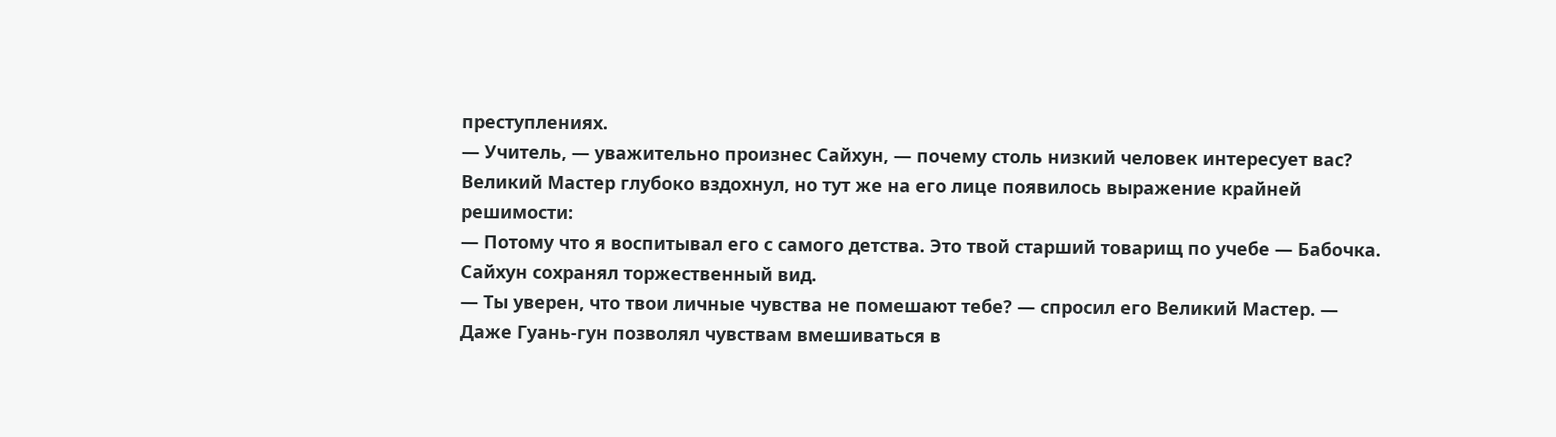преступлениях.
— Учитель, — уважительно произнес Сайхун, — почему столь низкий человек интересует вас?
Великий Мастер глубоко вздохнул, но тут же на его лице появилось выражение крайней решимости:
— Потому что я воспитывал его с самого детства. Это твой старший товарищ по учебе — Бабочка.
Сайхун сохранял торжественный вид.
— Ты уверен, что твои личные чувства не помешают тебе? — спросил его Великий Мастер. — Даже Гуань-гун позволял чувствам вмешиваться в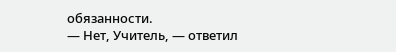обязанности.
— Нет, Учитель, — ответил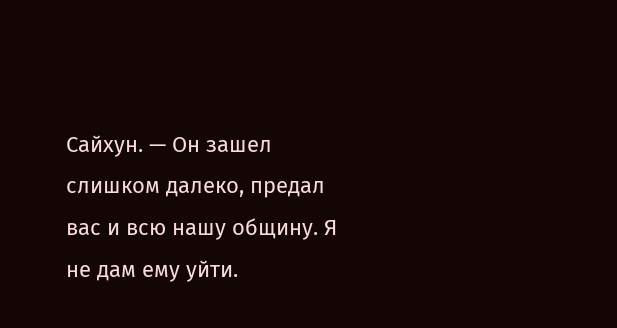Сайхун. — Он зашел слишком далеко, предал вас и всю нашу общину. Я не дам ему уйти.